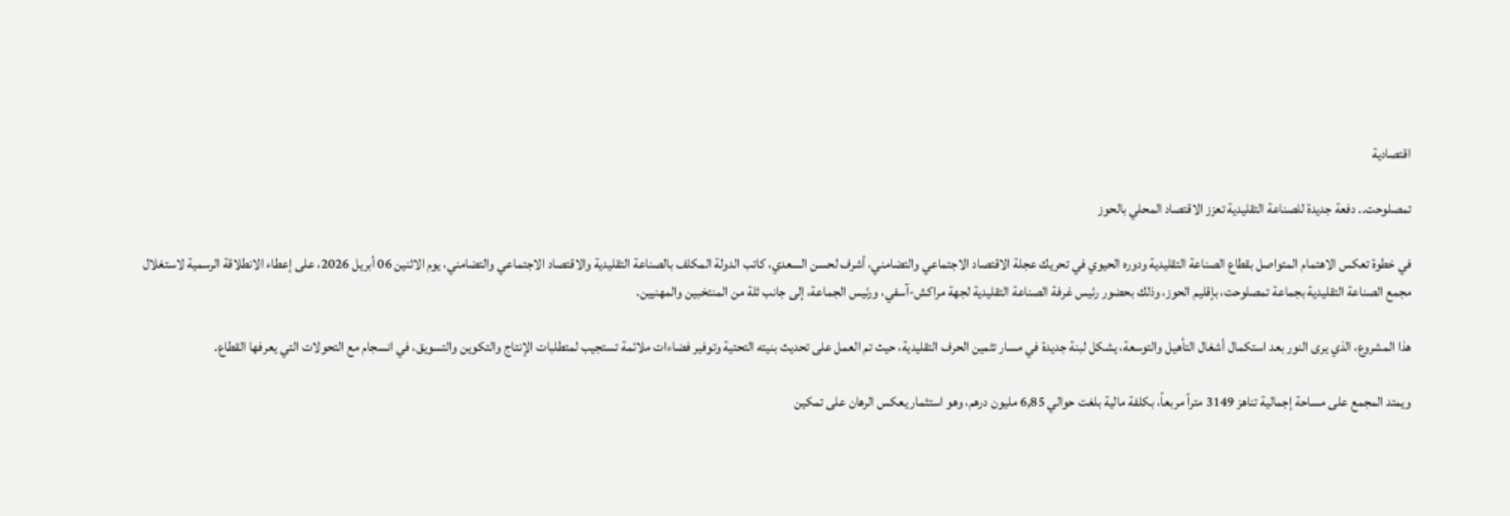اقتصادية

تمصلوحت.. دفعة جديدة للصناعة التقليدية تعزز الاقتصاد المحلي بالحوز

في خطوة تعكس الاهتمام المتواصل بقطاع الصناعة التقليدية ودوره الحيوي في تحريك عجلة الاقتصاد الاجتماعي والتضامني، أشرف لحسن السعدي، كاتب الدولة المكلف بالصناعة التقليدية والاقتصاد الاجتماعي والتضامني، يوم الاثنين 06 أبريل 2026، على إعطاء الانطلاقة الرسمية لاستغلال مجمع الصناعة التقليدية بجماعة تمصلوحت، بإقليم الحوز، وذلك بحضور رئيس غرفة الصناعة التقليدية لجهة مراكش-آسفي، ورئيس الجماعة، إلى جانب ثلة من المنتخبين والمهنيين.

هذا المشروع، الذي يرى النور بعد استكمال أشغال التأهيل والتوسعة، يشكل لبنة جديدة في مسار تثمين الحرف التقليدية، حيث تم العمل على تحديث بنيته التحتية وتوفير فضاءات ملائمة تستجيب لمتطلبات الإنتاج والتكوين والتسويق، في انسجام مع التحولات التي يعرفها القطاع.

ويمتد المجمع على مساحة إجمالية تناهز 3149 متراً مربعاً، بكلفة مالية بلغت حوالي 6,85 مليون درهم، وهو استثمار يعكس الرهان على تمكين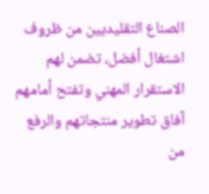الصناع التقليديين من ظروف اشتغال أفضل، تضمن لهم الاستقرار المهني وتفتح أمامهم آفاق تطوير منتجاتهم والرفع من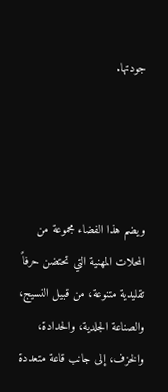جودتها.




ويضم هذا الفضاء مجموعة من المحلات المهنية التي تحتضن حرفاً تقليدية متنوعة، من قبيل النسيج، والصناعة الجلدية، والحدادة، والخزف، إلى جانب قاعة متعددة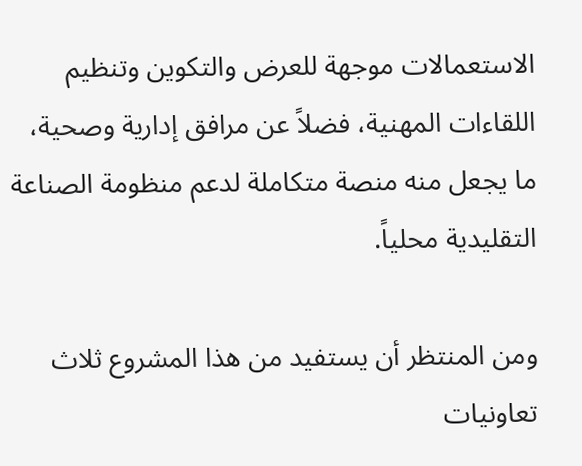الاستعمالات موجهة للعرض والتكوين وتنظيم اللقاءات المهنية، فضلاً عن مرافق إدارية وصحية، ما يجعل منه منصة متكاملة لدعم منظومة الصناعة التقليدية محلياً.

ومن المنتظر أن يستفيد من هذا المشروع ثلاث تعاونيات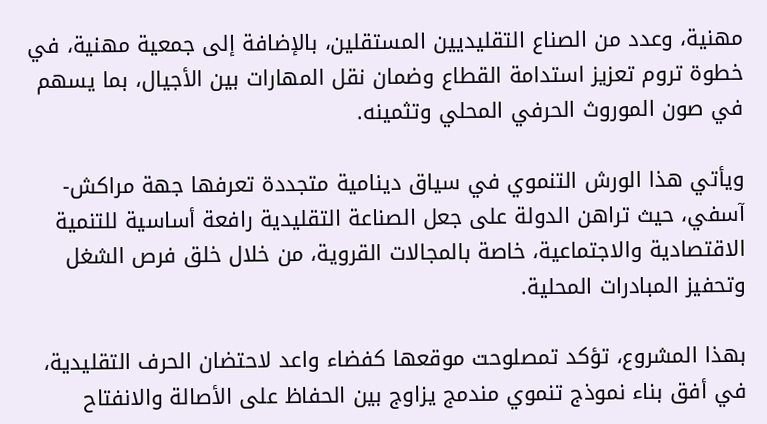مهنية، وعدد من الصناع التقليديين المستقلين، بالإضافة إلى جمعية مهنية، في خطوة تروم تعزيز استدامة القطاع وضمان نقل المهارات بين الأجيال، بما يسهم في صون الموروث الحرفي المحلي وتثمينه.

ويأتي هذا الورش التنموي في سياق دينامية متجددة تعرفها جهة مراكش-آسفي، حيث تراهن الدولة على جعل الصناعة التقليدية رافعة أساسية للتنمية الاقتصادية والاجتماعية، خاصة بالمجالات القروية، من خلال خلق فرص الشغل وتحفيز المبادرات المحلية.

بهذا المشروع، تؤكد تمصلوحت موقعها كفضاء واعد لاحتضان الحرف التقليدية، في أفق بناء نموذج تنموي مندمج يزاوج بين الحفاظ على الأصالة والانفتاح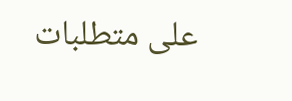على متطلبات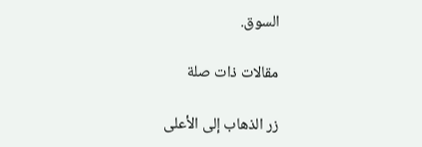السوق.

مقالات ذات صلة

زر الذهاب إلى الأعلى